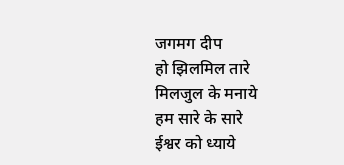जगमग दीप
हो झिलमिल तारे
मिलजुल के मनाये
हम सारे के सारे
ईश्वर को ध्याये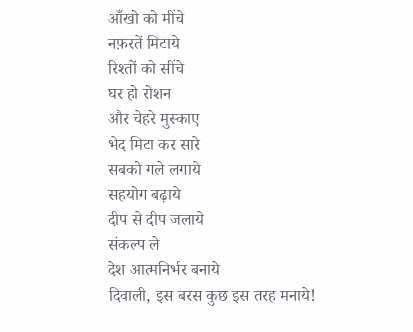आँखो को मींचे
नफ़रतें मिटाये
रिश्तों को सींचे
घर हो रोशन
और चेहरे मुस्काए
भेद मिटा कर सारे
सबको गले लगाये
सहयोग बढ़ाये
दीप से दीप जलाये
संकल्प ले
देश आत्मनिर्भर बनाये
दिवाली, इस बरस कुछ इस तरह मनाये!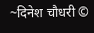~दिनेश चौधरी ©